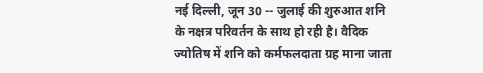नई दिल्ली, जून 30 -- जुलाई की शुरुआत शनि के नक्षत्र परिवर्तन के साथ हो रही है। वैदिक ज्योतिष में शनि को कर्मफलदाता ग्रह माना जाता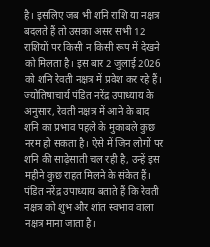है। इसलिए जब भी शनि राशि या नक्षत्र बदलते हैं तो उसका असर सभी 12 राशियों पर किसी न किसी रूप में देखने को मिलता है। इस बार 2 जुलाई 2026 को शनि रेवती नक्षत्र में प्रवेश कर रहे हैं। ज्योतिषाचार्य पंडित नरेंद्र उपाध्याय के अनुसार, रेवती नक्षत्र में आने के बाद शनि का प्रभाव पहले के मुकाबले कुछ नरम हो सकता है। ऐसे में जिन लोगों पर शनि की साढ़ेसाती चल रही है, उन्हें इस महीने कुछ राहत मिलने के संकेत हैं। पंडित नरेंद्र उपाध्याय बताते हैं कि रेवती नक्षत्र को शुभ और शांत स्वभाव वाला नक्षत्र माना जाता है।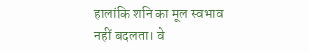हालांकि शनि का मूल स्वभाव नहीं बदलता। वे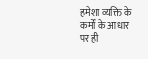हमेशा व्यक्ति के कर्मों के आधार पर ही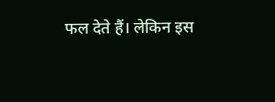फल देते हैं। लेकिन इस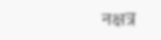नक्षत्र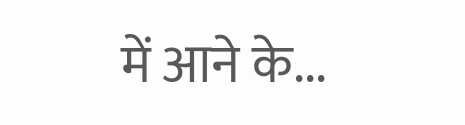में आने के...